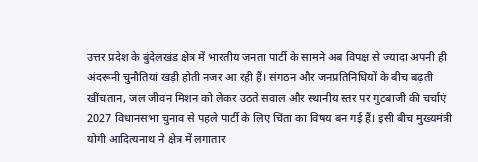उत्तर प्रदेश के बुंदेलखंड क्षेत्र में भारतीय जनता पार्टी के सामने अब विपक्ष से ज्यादा अपनी ही अंदरूनी चुनौतियां खड़ी होती नजर आ रही हैं। संगठन और जनप्रतिनिधियों के बीच बढ़ती खींचतान, जल जीवन मिशन को लेकर उठते सवाल और स्थानीय स्तर पर गुटबाजी की चर्चाएं 2027 विधानसभा चुनाव से पहले पार्टी के लिए चिंता का विषय बन गई हैं। इसी बीच मुख्यमंत्री योगी आदित्यनाथ ने क्षेत्र में लगातार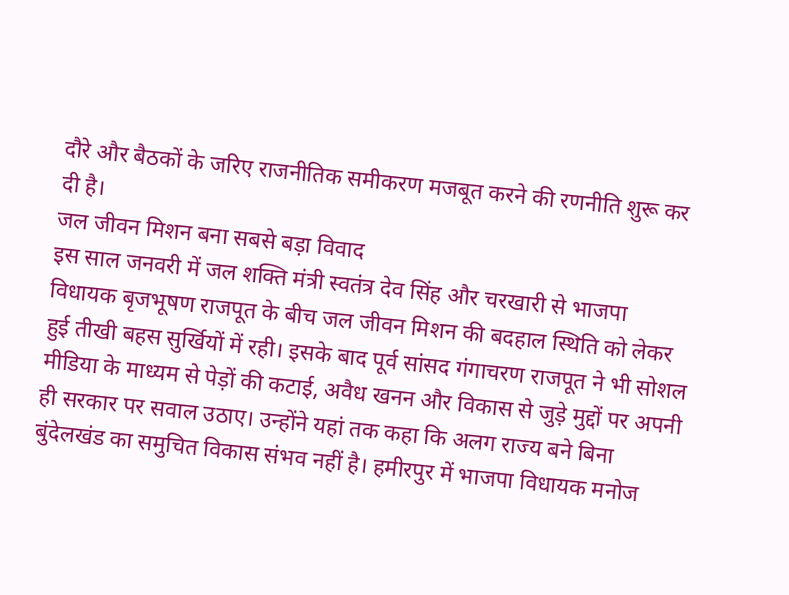दौरे और बैठकों के जरिए राजनीतिक समीकरण मजबूत करने की रणनीति शुरू कर दी है।
जल जीवन मिशन बना सबसे बड़ा विवाद
इस साल जनवरी में जल शक्ति मंत्री स्वतंत्र देव सिंह और चरखारी से भाजपा विधायक बृजभूषण राजपूत के बीच जल जीवन मिशन की बदहाल स्थिति को लेकर हुई तीखी बहस सुर्खियों में रही। इसके बाद पूर्व सांसद गंगाचरण राजपूत ने भी सोशल मीडिया के माध्यम से पेड़ों की कटाई, अवैध खनन और विकास से जुड़े मुद्दों पर अपनी ही सरकार पर सवाल उठाए। उन्होंने यहां तक कहा कि अलग राज्य बने बिना बुंदेलखंड का समुचित विकास संभव नहीं है। हमीरपुर में भाजपा विधायक मनोज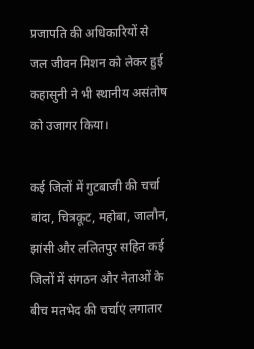प्रजापति की अधिकारियों से जल जीवन मिशन को लेकर हुई कहासुनी ने भी स्थानीय असंतोष को उजागर किया।

कई जिलों में गुटबाजी की चर्चा
बांदा, चित्रकूट, महोबा, जालौन, झांसी और ललितपुर सहित कई जिलों में संगठन और नेताओं के बीच मतभेद की चर्चाएं लगातार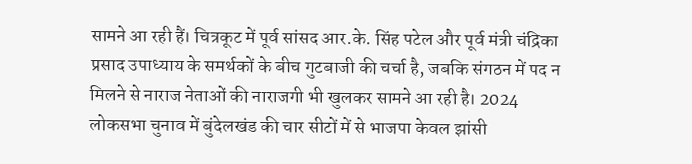सामने आ रही हैं। चित्रकूट में पूर्व सांसद आर.के. सिंह पटेल और पूर्व मंत्री चंद्रिका प्रसाद उपाध्याय के समर्थकों के बीच गुटबाजी की चर्चा है, जबकि संगठन में पद न मिलने से नाराज नेताओं की नाराजगी भी खुलकर सामने आ रही है। 2024 लोकसभा चुनाव में बुंदेलखंड की चार सीटों में से भाजपा केवल झांसी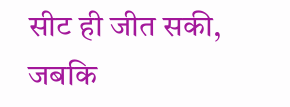सीट ही जीत सकी, जबकि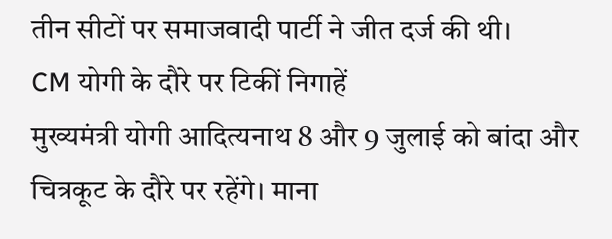तीन सीटों पर समाजवादी पार्टी ने जीत दर्ज की थी।
CM योगी के दौरे पर टिकीं निगाहें
मुख्यमंत्री योगी आदित्यनाथ 8 और 9 जुलाई को बांदा और चित्रकूट के दौरे पर रहेंगे। माना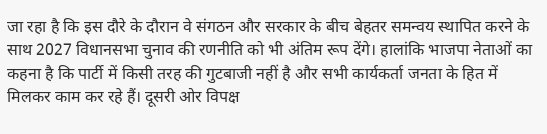जा रहा है कि इस दौरे के दौरान वे संगठन और सरकार के बीच बेहतर समन्वय स्थापित करने के साथ 2027 विधानसभा चुनाव की रणनीति को भी अंतिम रूप देंगे। हालांकि भाजपा नेताओं का कहना है कि पार्टी में किसी तरह की गुटबाजी नहीं है और सभी कार्यकर्ता जनता के हित में मिलकर काम कर रहे हैं। दूसरी ओर विपक्ष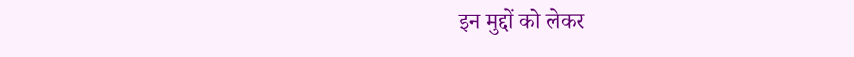इन मुद्दों को लेकर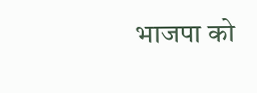भाजपा को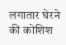लगातार घेरने की कोशिश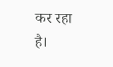कर रहा है।